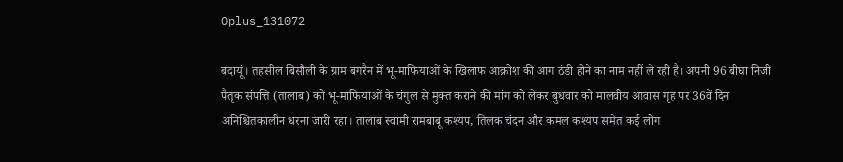Oplus_131072

बदायूं। तहसील बिसौली के ग्राम बगरैन में भू-माफियाओं के खिलाफ आक्रोश की आग ठंडी होने का नाम नहीं ले रही है। अपनी 96 बीघा निजी पैतृक संपत्ति (तालाब) को भू-माफियाओं के चंगुल से मुक्त कराने की मांग को लेकर बुधवार को मालवीय आवास गृह पर 36वें दिन अनिश्चितकालीन धरना जारी रहा। तालाब स्वामी रामबाबू कश्यप, तिलक चंदन और कमल कश्यप समेत कई लोग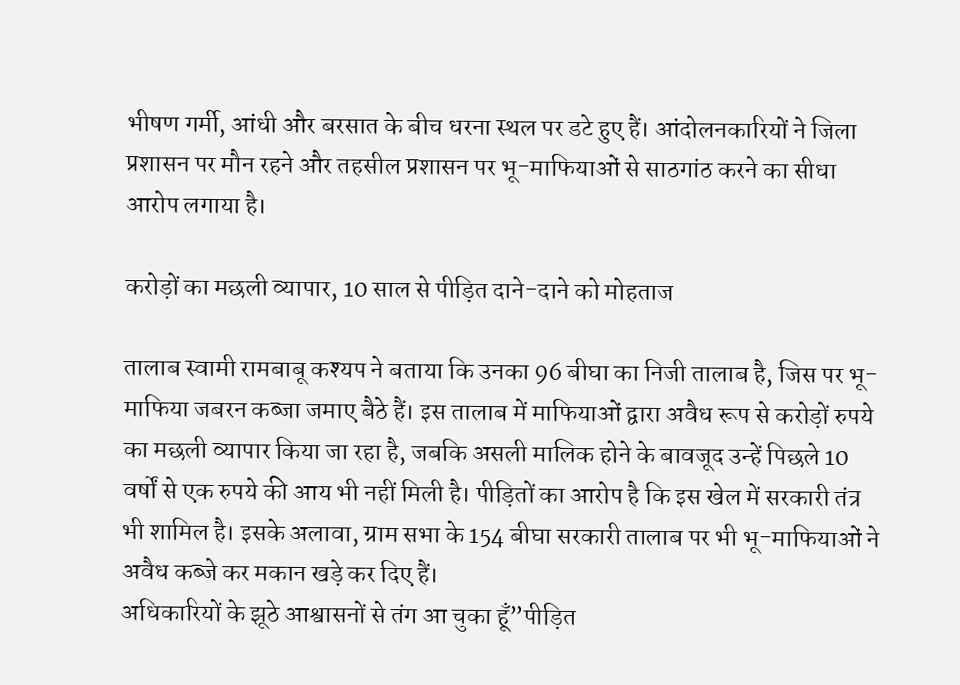भीषण गर्मी, आंधी और बरसात के बीच धरना स्थल पर डटे हुए हैं। आंदोलनकारियों ने जिला प्रशासन पर मौन रहने और तहसील प्रशासन पर भू-माफियाओं से साठगांठ करने का सीधा आरोप लगाया है।

करोड़ों का मछली व्यापार, 10 साल से पीड़ित दाने-दाने को मोहताज

तालाब स्वामी रामबाबू कश्यप ने बताया कि उनका 96 बीघा का निजी तालाब है, जिस पर भू-माफिया जबरन कब्जा जमाए बैठे हैं। इस तालाब में माफियाओं द्वारा अवैध रूप से करोड़ों रुपये का मछली व्यापार किया जा रहा है, जबकि असली मालिक होने के बावजूद उन्हें पिछले 10 वर्षों से एक रुपये की आय भी नहीं मिली है। पीड़ितों का आरोप है कि इस खेल में सरकारी तंत्र भी शामिल है। इसके अलावा, ग्राम सभा के 154 बीघा सरकारी तालाब पर भी भू-माफियाओं ने अवैध कब्जे कर मकान खड़े कर दिए हैं।
अधिकारियों के झूठे आश्वासनों से तंग आ चुका हूँ”पीड़ित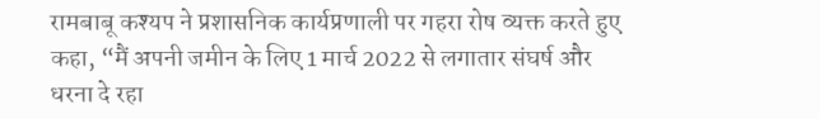रामबाबू कश्यप ने प्रशासनिक कार्यप्रणाली पर गहरा रोष व्यक्त करते हुए कहा, “मैं अपनी जमीन के लिए 1 मार्च 2022 से लगातार संघर्ष और धरना दे रहा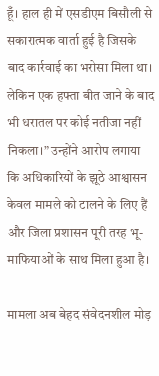हूँ। हाल ही में एसडीएम बिसौली से सकारात्मक वार्ता हुई है जिसके बाद कार्रवाई का भरोसा मिला था। लेकिन एक हफ्ता बीत जाने के बाद भी धरातल पर कोई नतीजा नहीं निकला।” उन्होंने आरोप लगाया कि अधिकारियों के झूठे आश्वासन केवल मामले को टालने के लिए हैं और जिला प्रशासन पूरी तरह भू-माफियाओं के साथ मिला हुआ है।

मामला अब बेहद संवेदनशील मोड़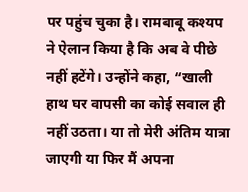पर पहुंच चुका है। रामबाबू कश्यप ने ऐलान किया है कि अब वे पीछे नहीं हटेंगे। उन्होंने कहा, “खाली हाथ घर वापसी का कोई सवाल ही नहीं उठता। या तो मेरी अंतिम यात्रा जाएगी या फिर मैं अपना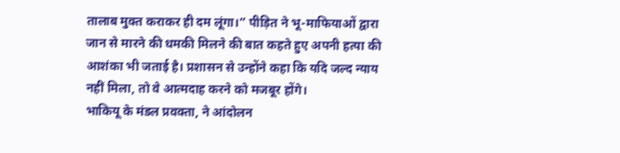तालाब मुक्त कराकर ही दम लूंगा।” पीड़ित ने भू-माफियाओं द्वारा जान से मारने की धमकी मिलने की बात कहते हुए अपनी हत्या की आशंका भी जताई है। प्रशासन से उन्होंने कहा कि यदि जल्द न्याय नहीं मिला, तो वे आत्मदाह करने को मजबूर होंगे।
भाकियू के मंडल प्रवक्ता, ने आंदोलन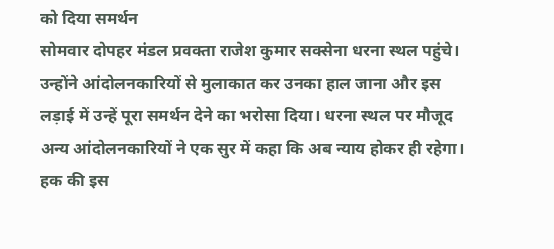को दिया समर्थन
सोमवार दोपहर मंडल प्रवक्ता राजेश कुमार सक्सेना धरना स्थल पहुंचे। उन्होंने आंदोलनकारियों से मुलाकात कर उनका हाल जाना और इस लड़ाई में उन्हें पूरा समर्थन देने का भरोसा दिया। धरना स्थल पर मौजूद अन्य आंदोलनकारियों ने एक सुर में कहा कि अब न्याय होकर ही रहेगा। हक की इस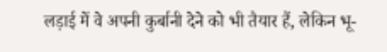लड़ाई में वे अपनी कुर्बानी देने को भी तैयार हैं, लेकिन भू-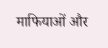माफियाओं और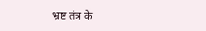भ्रष्ट तंत्र के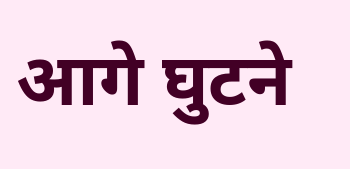आगे घुटने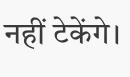नहीं टेकेंगे।